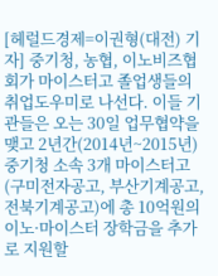[헤럴드경제=이권형(대전) 기자] 중기청, 농협, 이노비즈협회가 마이스터고 졸업생들의 취업도우미로 나선다. 이들 기관들은 오는 30일 업무협약을 맺고 2년간(2014년~2015년) 중기청 소속 3개 마이스터고(구미전자공고, 부산기계공고, 전북기계공고)에 총 10억원의 이노·마이스터 장학금을 추가로 지원할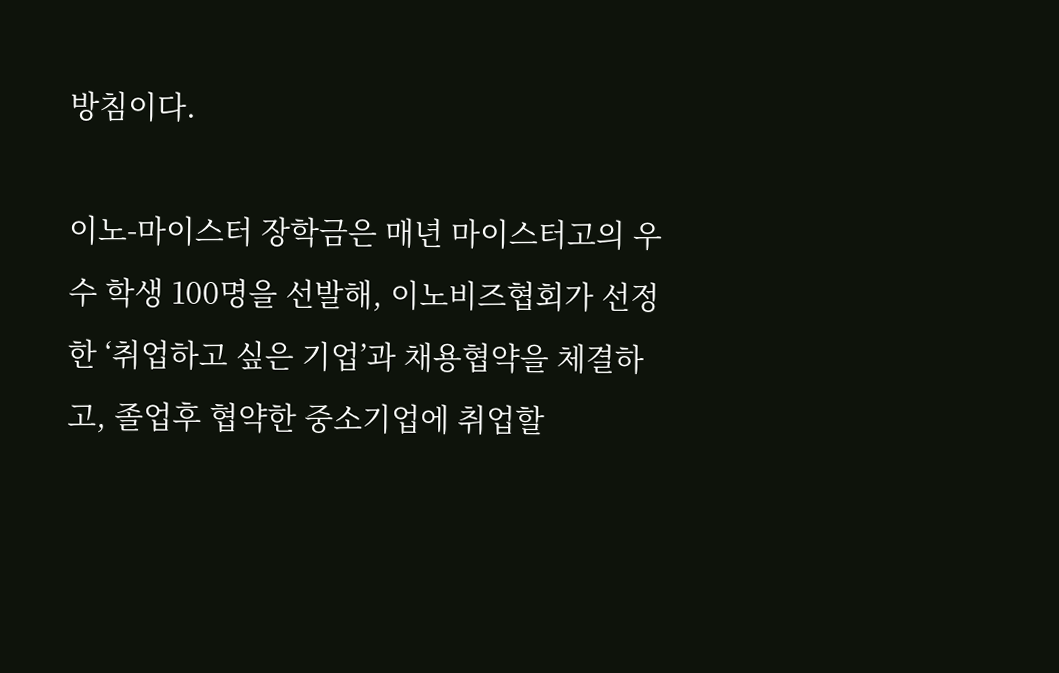방침이다.

이노-마이스터 장학금은 매년 마이스터고의 우수 학생 100명을 선발해, 이노비즈협회가 선정한 ‘취업하고 싶은 기업’과 채용협약을 체결하고, 졸업후 협약한 중소기업에 취업할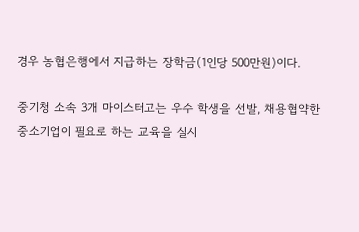경우 농협은행에서 지급하는 장학금(1인당 500만원)이다.

중기청 소속 3개 마이스터고는 우수 학생을 선발, 채용협약한 중소기업이 필요로 하는 교육을 실시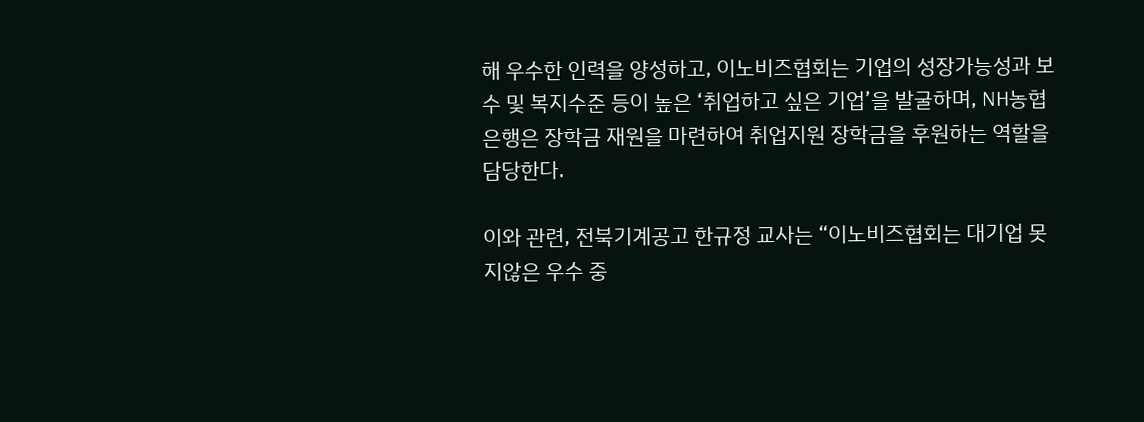해 우수한 인력을 양성하고, 이노비즈협회는 기업의 성장가능성과 보수 및 복지수준 등이 높은 ‘취업하고 싶은 기업’을 발굴하며, NH농협은행은 장학금 재원을 마련하여 취업지원 장학금을 후원하는 역할을 담당한다.

이와 관련, 전북기계공고 한규정 교사는 “이노비즈협회는 대기업 못지않은 우수 중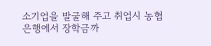소기업을 발굴해 주고 취업시 농협은행에서 장학금까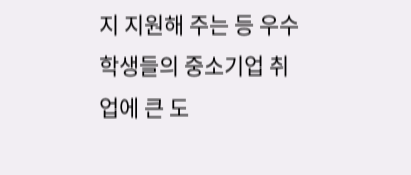지 지원해 주는 등 우수 학생들의 중소기업 취업에 큰 도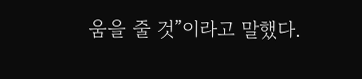움을 줄 것”이라고 말했다.